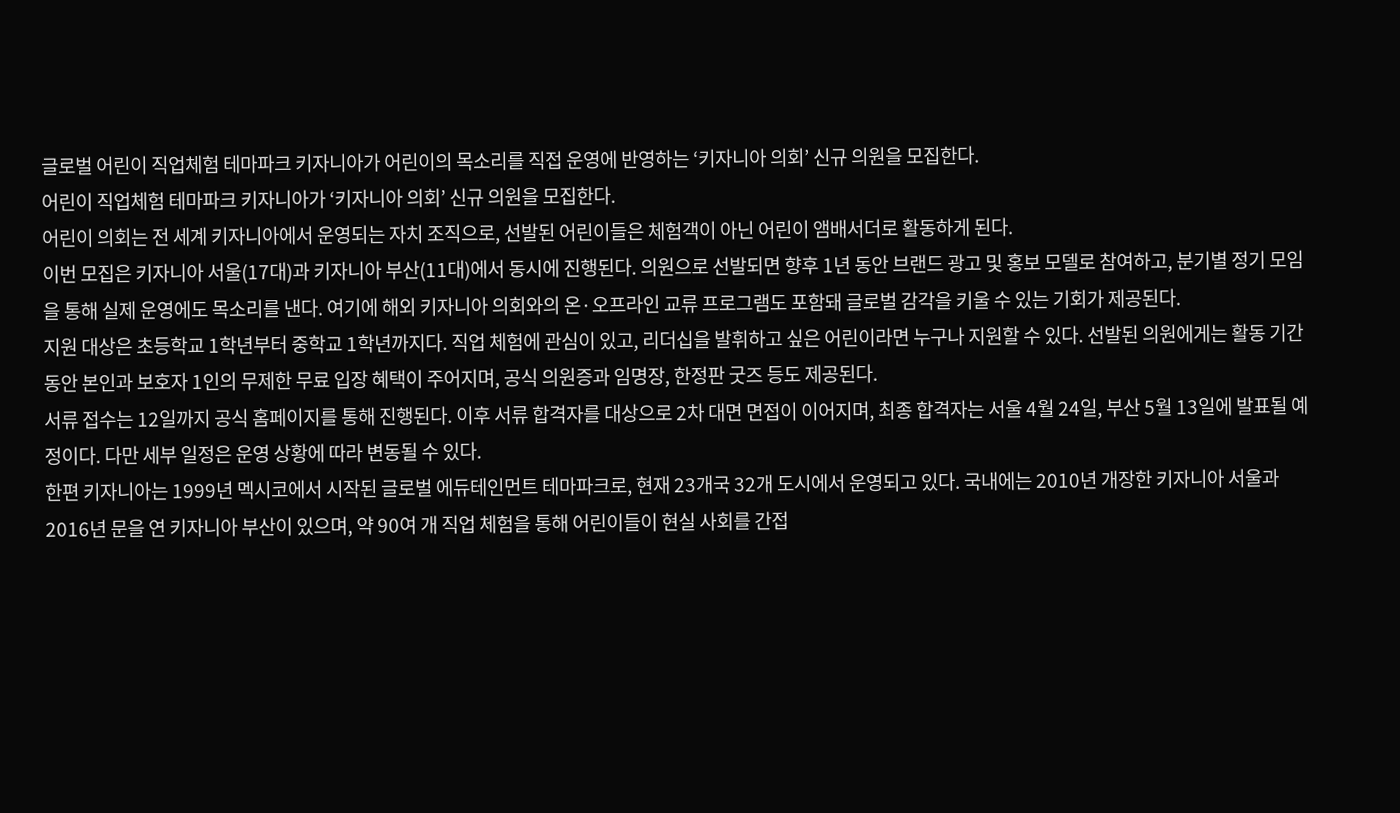글로벌 어린이 직업체험 테마파크 키자니아가 어린이의 목소리를 직접 운영에 반영하는 ‘키자니아 의회’ 신규 의원을 모집한다.
어린이 직업체험 테마파크 키자니아가 ‘키자니아 의회’ 신규 의원을 모집한다.
어린이 의회는 전 세계 키자니아에서 운영되는 자치 조직으로, 선발된 어린이들은 체험객이 아닌 어린이 앰배서더로 활동하게 된다.
이번 모집은 키자니아 서울(17대)과 키자니아 부산(11대)에서 동시에 진행된다. 의원으로 선발되면 향후 1년 동안 브랜드 광고 및 홍보 모델로 참여하고, 분기별 정기 모임을 통해 실제 운영에도 목소리를 낸다. 여기에 해외 키자니아 의회와의 온·오프라인 교류 프로그램도 포함돼 글로벌 감각을 키울 수 있는 기회가 제공된다.
지원 대상은 초등학교 1학년부터 중학교 1학년까지다. 직업 체험에 관심이 있고, 리더십을 발휘하고 싶은 어린이라면 누구나 지원할 수 있다. 선발된 의원에게는 활동 기간 동안 본인과 보호자 1인의 무제한 무료 입장 혜택이 주어지며, 공식 의원증과 임명장, 한정판 굿즈 등도 제공된다.
서류 접수는 12일까지 공식 홈페이지를 통해 진행된다. 이후 서류 합격자를 대상으로 2차 대면 면접이 이어지며, 최종 합격자는 서울 4월 24일, 부산 5월 13일에 발표될 예정이다. 다만 세부 일정은 운영 상황에 따라 변동될 수 있다.
한편 키자니아는 1999년 멕시코에서 시작된 글로벌 에듀테인먼트 테마파크로, 현재 23개국 32개 도시에서 운영되고 있다. 국내에는 2010년 개장한 키자니아 서울과 2016년 문을 연 키자니아 부산이 있으며, 약 90여 개 직업 체험을 통해 어린이들이 현실 사회를 간접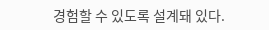경험할 수 있도록 설계돼 있다.